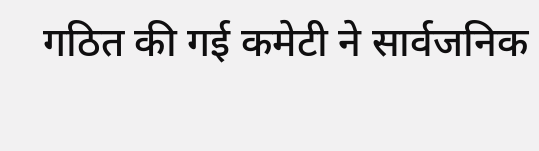गठित की गई कमेटी ने सार्वजनिक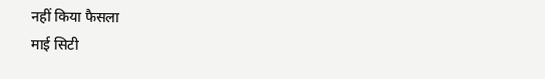नहीं किया फैसला
माई सिटी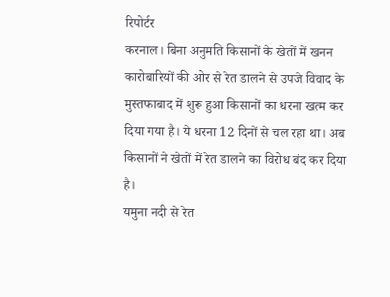रिपोर्टर
करनाल। बिना अनुमति किसानों के खेतों में खनन कारोबारियों की ओर से रेत डालने से उपजे विवाद के मुस्तफाबाद में शुरू हुआ किसानों का धरना खत्म कर दिया गया है। ये धरना 12 दिनों से चल रहा था। अब किसानों ने खेतों में रेत डालने का विरोध बंद कर दिया है।
यमुना नदी से रेत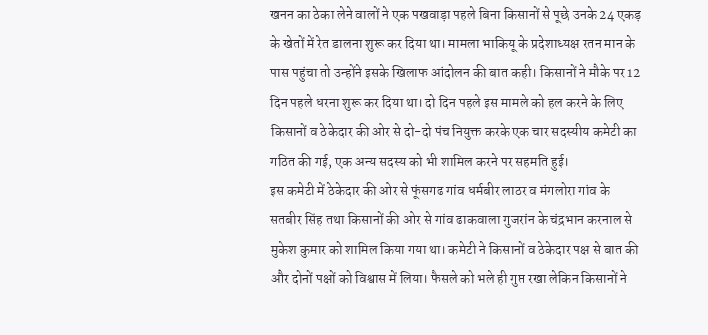खनन का ठेका लेने वालों ने एक पखवाड़ा पहले बिना किसानों से पूछे उनके 24 एकड़ के खेतों में रेत डालना शुरू कर दिया था। मामला भाकियू के प्रदेशाध्यक्ष रतन मान के पास पहुंचा तो उन्होंने इसके खिलाफ आंदोलन की बात कही। किसानों ने मौके पर 12 दिन पहले धरना शुरू कर दिया था। दो दिन पहले इस मामले को हल करने के लिए किसानों व ठेकेदार की ओर से दो-दो पंच नियुक्त करके एक चार सदस्यीय कमेटी का गठित की गई, एक अन्य सदस्य को भी शामिल करने पर सहमति हुई।
इस कमेटी में ठेकेदार की ओर से फूंसगढ गांव धर्मबीर लाठर व मंगलोरा गांव के सतबीर सिंह तथा किसानों की ओर से गांव ढाकवाला गुजरांन के चंद्रभान करनाल से मुकेश कुमार को शामिल किया गया था। कमेटी ने किसानों व ठेकेदार पक्ष से बात की और दोनों पक्षों को विश्वास में लिया। फैसले को भले ही गुप्त रखा लेकिन किसानों ने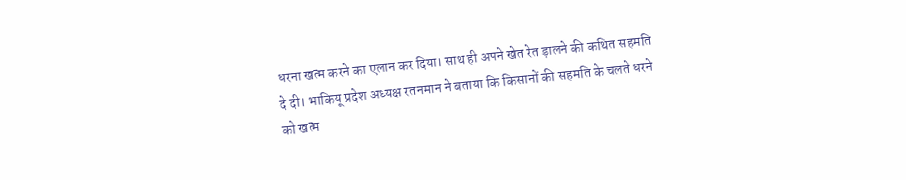धरना खत्म करने का एलान कर दिया। साथ ही अपने खेत रेत ड़ालने की कथित सहमति दे दी। भाकियू प्रदेश अध्यक्ष रतनमान ने बताया कि किसानों की सहमति के चलते धरने को खत्म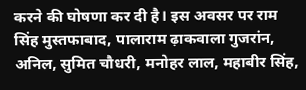करने की घोषणा कर दी है। इस अवसर पर राम सिंह मुस्तफाबाद, पालाराम ढ़ाकवाला गुजरांन, अनिल, सुमित चौधरी, मनोहर लाल, महाबीर सिंह,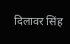दिलावर सिंह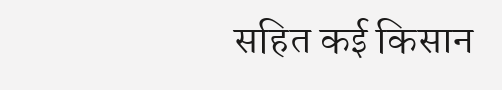सहित कई किसान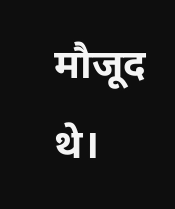मौजूद थे।